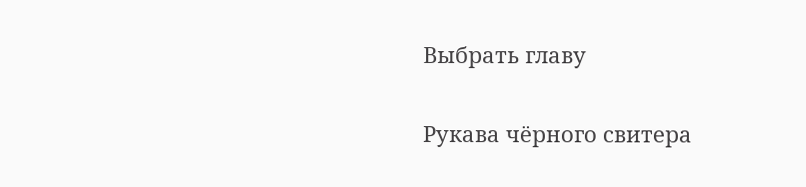Выбрать главу

Рукава чёрного свитера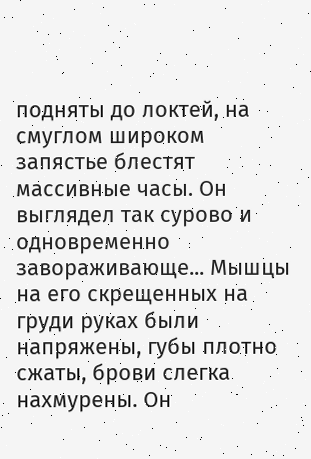подняты до локтей, на смуглом широком запястье блестят массивные часы. Он выглядел так сурово и одновременно завораживающе... Мышцы на его скрещенных на груди руках были напряжены, губы плотно сжаты, брови слегка нахмурены. Он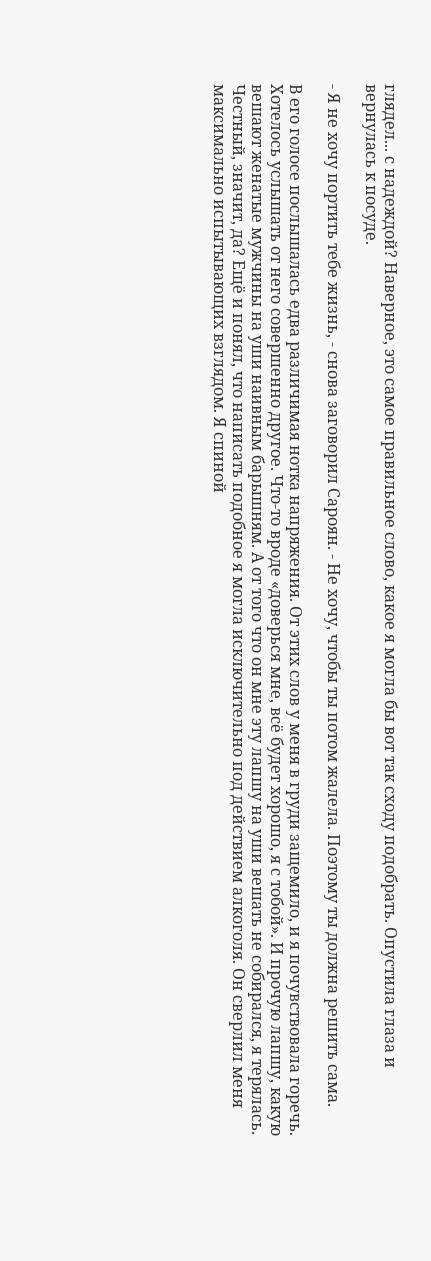глядел... с надеждой? Наверное, это самое правильное слово, какое я могла бы вот так сходу подобрать. Опустила глаза и вернулась к посуде.

- Я не хочу портить тебе жизнь, - снова заговорил Сароян. - Не хочу, чтобы ты потом жалела. Поэтому ты должна решить сама.

В его голосе послышалась едва различимая нотка напряжения. От этих слов у меня в груди защемило, и я почувствовала горечь. Хотелось услышать от него совершенно другое. Что-то вроде «доверься мне, всё будет хорошо, я с тобой». И прочую лапшу, какую вешают женатые мужчины на уши наивным барышням. А от того что он мне эту лапшу на уши вешать не собирался, я терялась. Честный, значит, да? Ещё и понял, что написать подобное я могла исключительно под действием алкоголя. Он сверлил меня максимально испытывающих взглядом. Я спиной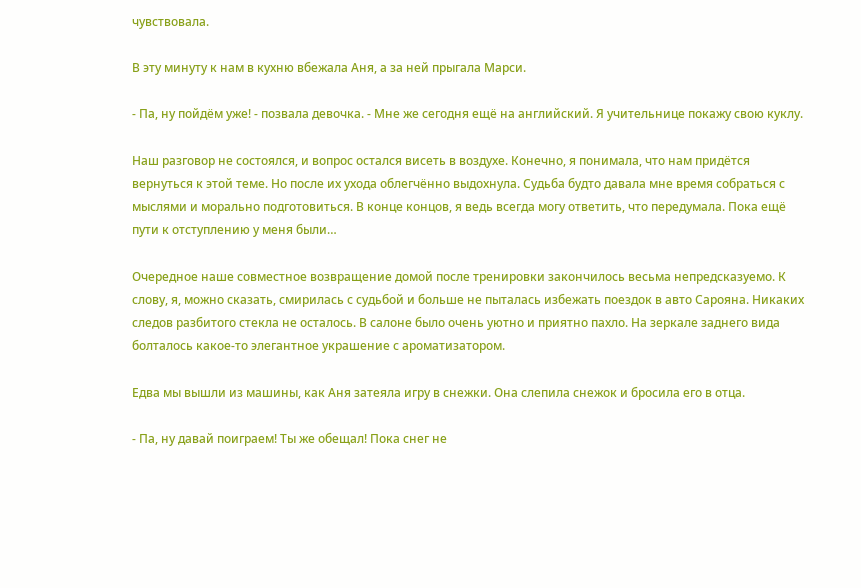чувствовала.

В эту минуту к нам в кухню вбежала Аня, а за ней прыгала Марси.

- Па, ну пойдём уже! - позвала девочка. - Мне же сегодня ещё на английский. Я учительнице покажу свою куклу.

Наш разговор не состоялся, и вопрос остался висеть в воздухе. Конечно, я понимала, что нам придётся вернуться к этой теме. Но после их ухода облегчённо выдохнула. Судьба будто давала мне время собраться с мыслями и морально подготовиться. В конце концов, я ведь всегда могу ответить, что передумала. Пока ещё пути к отступлению у меня были…

Очередное наше совместное возвращение домой после тренировки закончилось весьма непредсказуемо. К слову, я, можно сказать, смирилась с судьбой и больше не пыталась избежать поездок в авто Сарояна. Никаких следов разбитого стекла не осталось. В салоне было очень уютно и приятно пахло. На зеркале заднего вида болталось какое-то элегантное украшение с ароматизатором.

Едва мы вышли из машины, как Аня затеяла игру в снежки. Она слепила снежок и бросила его в отца.

- Па, ну давай поиграем! Ты же обещал! Пока снег не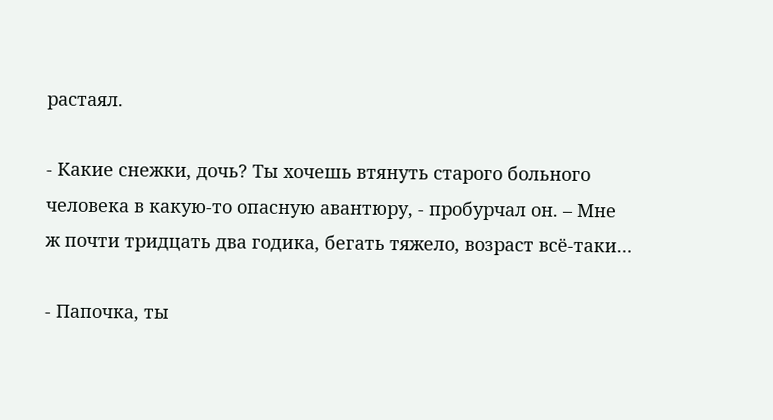растаял.

- Какие снежки, дочь? Ты хочешь втянуть старого больного человека в какую-то опасную авантюру, - пробурчал он. – Мне ж почти тридцать два годика, бегать тяжело, возраст всё-таки…

- Папочка, ты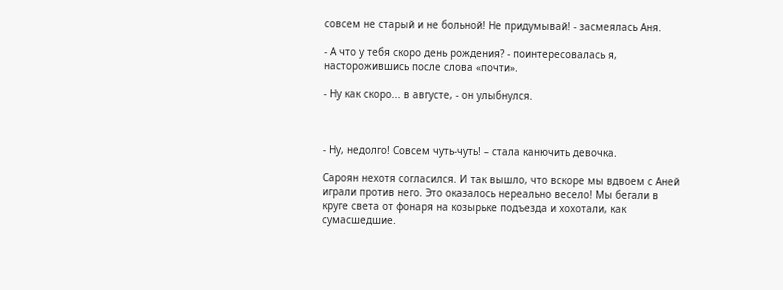совсем не старый и не больной! Не придумывай! - засмеялась Аня.

- А что у тебя скоро день рождения? - поинтересовалась я, насторожившись после слова «почти».

- Ну как скоро... в августе, - он улыбнулся.



- Ну, недолго! Совсем чуть-чуть! – стала канючить девочка.

Сароян нехотя согласился. И так вышло, что вскоре мы вдвоем с Аней играли против него. Это оказалось нереально весело! Мы бегали в круге света от фонаря на козырьке подъезда и хохотали, как сумасшедшие.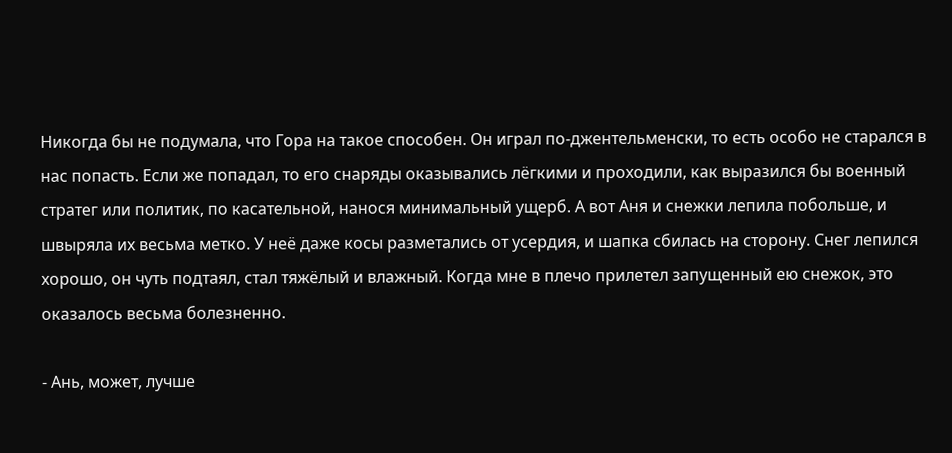Никогда бы не подумала, что Гора на такое способен. Он играл по-джентельменски, то есть особо не старался в нас попасть. Если же попадал, то его снаряды оказывались лёгкими и проходили, как выразился бы военный стратег или политик, по касательной, нанося минимальный ущерб. А вот Аня и снежки лепила побольше, и швыряла их весьма метко. У неё даже косы разметались от усердия, и шапка сбилась на сторону. Снег лепился хорошо, он чуть подтаял, стал тяжёлый и влажный. Когда мне в плечо прилетел запущенный ею снежок, это оказалось весьма болезненно.

- Ань, может, лучше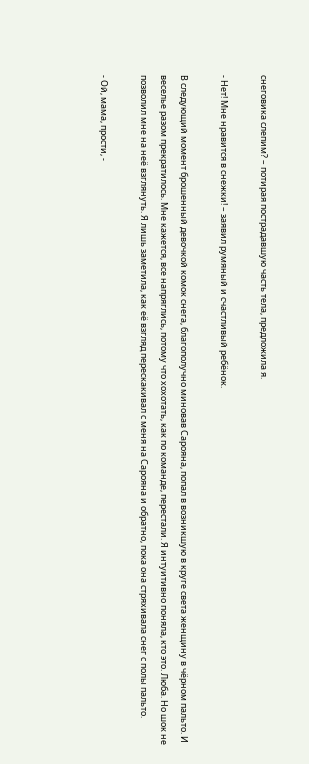снеговика слепим? – потирая пострадавшую часть тела, предложила я.

- Нет! Мне нравится в снежки! – заявил румяный и счастливый ребёнок.

В следующий момент брошенный девочкой комок снега, благополучно миновав Сарояна, попал в возникшую в круге света женщину в чёрном пальто. И веселье разом прекратилось. Мне кажется, все напряглись, потому что хохотать, как по команде, перестали. Я интуитивно поняла, кто это. Люба. Но шок не позволил мне на неё взглянуть. Я лишь заметила, как её взгляд перескакивал с меня на Сарояна и обратно, пока она стряхивала снег с полы пальто.

- Ой, мама, прости, -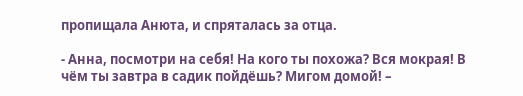пропищала Анюта, и спряталась за отца.

- Анна, посмотри на себя! На кого ты похожа? Вся мокрая! В чём ты завтра в садик пойдёшь? Мигом домой! –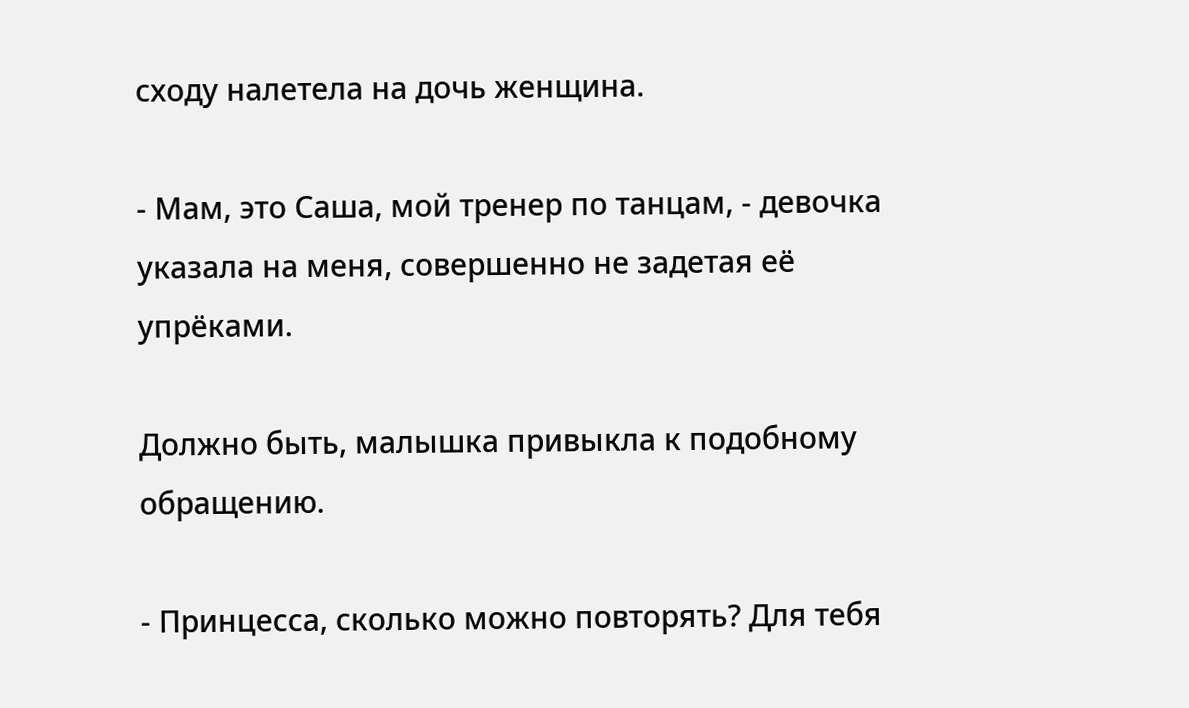сходу налетела на дочь женщина.

- Мам, это Саша, мой тренер по танцам, - девочка указала на меня, совершенно не задетая её упрёками.

Должно быть, малышка привыкла к подобному обращению.

- Принцесса, сколько можно повторять? Для тебя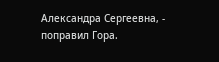Александра Сергеевна, - поправил Гора.